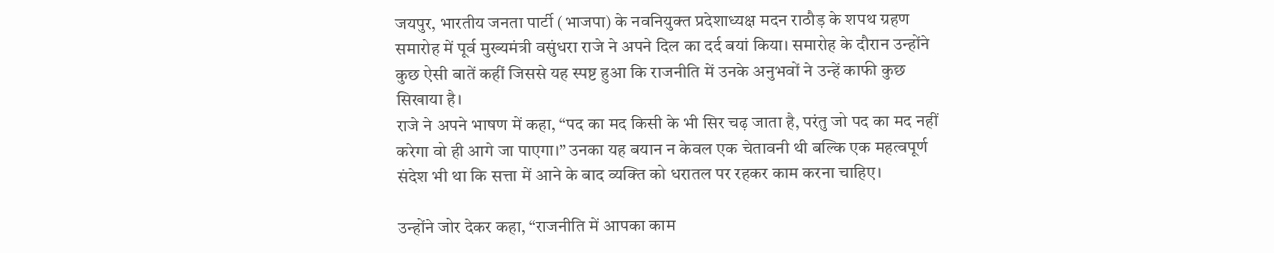जयपुर, भारतीय जनता पार्टी (भाजपा) के नवनियुक्त प्रदेशाध्यक्ष मदन राठौड़ के शपथ ग्रहण समारोह में पूर्व मुख्यमंत्री वसुंधरा राजे ने अपने दिल का दर्द बयां किया। समारोह के दौरान उन्होंने कुछ ऐसी बातें कहीं जिससे यह स्पष्ट हुआ कि राजनीति में उनके अनुभवों ने उन्हें काफी कुछ सिखाया है।
राजे ने अपने भाषण में कहा, “पद का मद किसी के भी सिर चढ़ जाता है, परंतु जो पद का मद नहीं करेगा वो ही आगे जा पाएगा।” उनका यह बयान न केवल एक चेतावनी थी बल्कि एक महत्वपूर्ण संदेश भी था कि सत्ता में आने के बाद व्यक्ति को धरातल पर रहकर काम करना चाहिए।

उन्होंने जोर देकर कहा, “राजनीति में आपका काम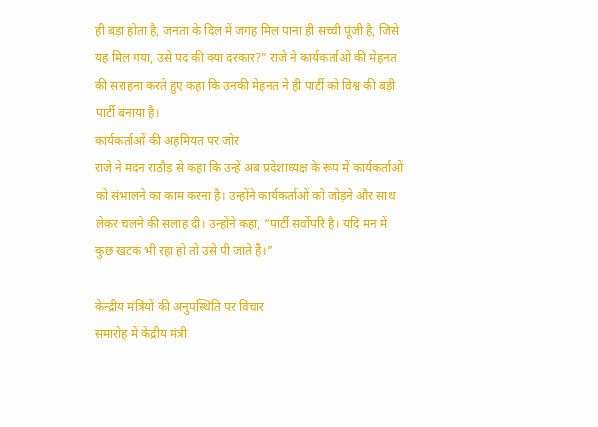ही बड़ा होता है, जनता के दिल में जगह मिल पाना ही सच्ची पूंजी है, जिसे यह मिल गया, उसे पद की क्या दरकार?” राजे ने कार्यकर्ताओं की मेहनत की सराहना करते हुए कहा कि उनकी मेहनत ने ही पार्टी को विश्व की बड़ी पार्टी बनाया है।
कार्यकर्ताओं की अहमियत पर जोर
राजे ने मदन राठौड़ से कहा कि उन्हें अब प्रदेशाध्यक्ष के रूप में कार्यकर्ताओं को संभालने का काम करना है। उन्होंने कार्यकर्ताओं को जोड़ने और साथ लेकर चलने की सलाह दी। उन्होंने कहा, “पार्टी सर्वोपरि है। यदि मन में कुछ खटक भी रहा हो तो उसे पी जाते हैं।”

केन्द्रीय मंत्रियों की अनुपस्थिति पर विचार
समारोह में केंद्रीय मंत्री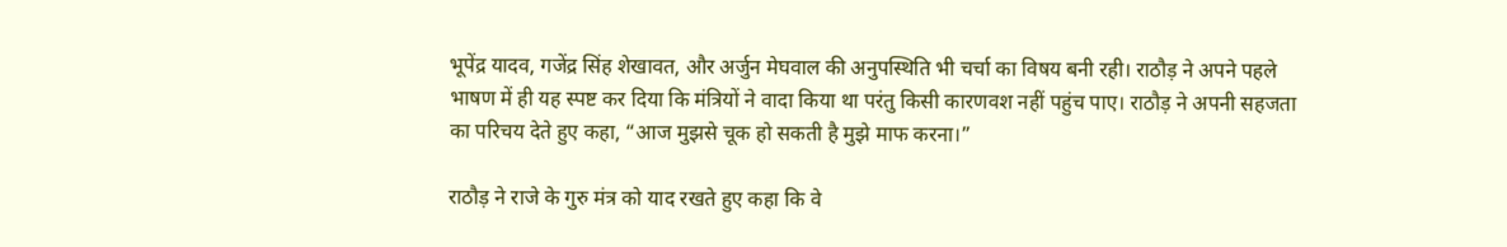भूपेंद्र यादव, गजेंद्र सिंह शेखावत, और अर्जुन मेघवाल की अनुपस्थिति भी चर्चा का विषय बनी रही। राठौड़ ने अपने पहले भाषण में ही यह स्पष्ट कर दिया कि मंत्रियों ने वादा किया था परंतु किसी कारणवश नहीं पहुंच पाए। राठौड़ ने अपनी सहजता का परिचय देते हुए कहा, “आज मुझसे चूक हो सकती है मुझे माफ करना।”

राठौड़ ने राजे के गुरु मंत्र को याद रखते हुए कहा कि वे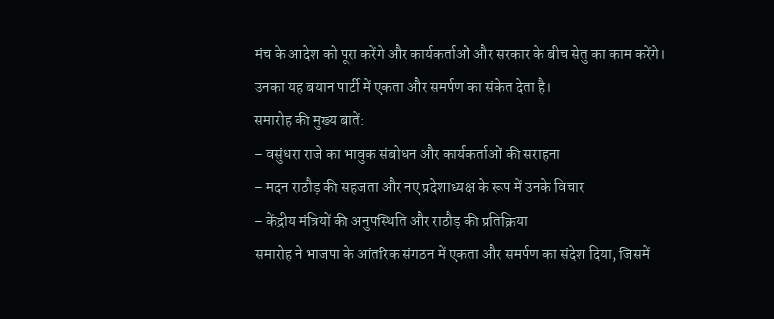मंच के आदेश को पूरा करेंगे और कार्यकर्ताओं और सरकार के बीच सेतु का काम करेंगे। उनका यह बयान पार्टी में एकता और समर्पण का संकेत देता है।
समारोह की मुख्य बातें:
– वसुंधरा राजे का भावुक संबोधन और कार्यकर्ताओं की सराहना
– मदन राठौड़ की सहजता और नए प्रदेशाध्यक्ष के रूप में उनके विचार
– केंद्रीय मंत्रियों की अनुपस्थिति और राठौड़ की प्रतिक्रिया
समारोह ने भाजपा के आंतरिक संगठन में एकता और समर्पण का संदेश दिया, जिसमें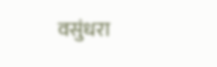वसुंधरा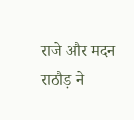राजे और मदन राठौड़ ने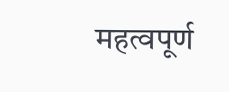महत्वपूर्ण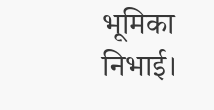भूमिका निभाई।